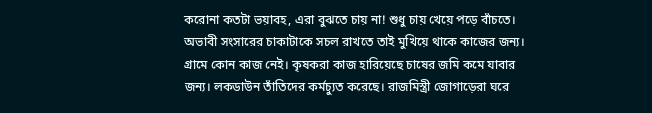করোনা কতটা ভয়াবহ, এরা বুঝতে চায় না! শুধু চায় খেয়ে পড়ে বাঁচতে। অভাবী সংসারের চাকাটাকে সচল রাখতে তাই মুখিয়ে থাকে কাজের জন্য। গ্রামে কোন কাজ নেই। কৃষকরা কাজ হারিয়েছে চাষের জমি কমে যাবার জন্য। লকডাউন তাঁতিদের কর্মচ্যুত করেছে। রাজমিস্ত্রী জোগাড়েরা ঘরে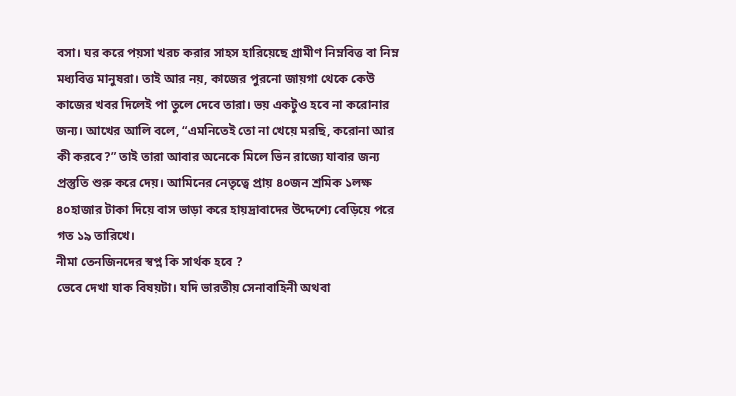বসা। ঘর করে পয়সা খরচ করার সাহস হারিয়েছে গ্রামীণ নিম্নবিত্ত বা নিম্ন মধ্যবিত্ত মানুষরা। তাই আর নয়, কাজের পুরনো জায়গা থেকে কেউ কাজের খবর দিলেই পা তুলে দেবে তারা। ভয় একটুও হবে না করোনার জন্য। আখের আলি বলে, “এমনিতেই তো না খেয়ে মরছি, করোনা আর কী করবে?” তাই তারা আবার অনেকে মিলে ভিন রাজ্যে যাবার জন্য প্রস্তুতি শুরু করে দেয়। আমিনের নেতৃত্বে প্রায় ৪০জন শ্রমিক ১লক্ষ ৪০হাজার টাকা দিয়ে বাস ভাড়া করে হায়দ্রাবাদের উদ্দেশ্যে বেড়িয়ে পরে গত ১৯ তারিখে।
নীমা তেনজিনদের স্বপ্ন কি সার্থক হবে ?
ভেবে দেখা যাক বিষয়টা। যদি ভারতীয় সেনাবাহিনী অথবা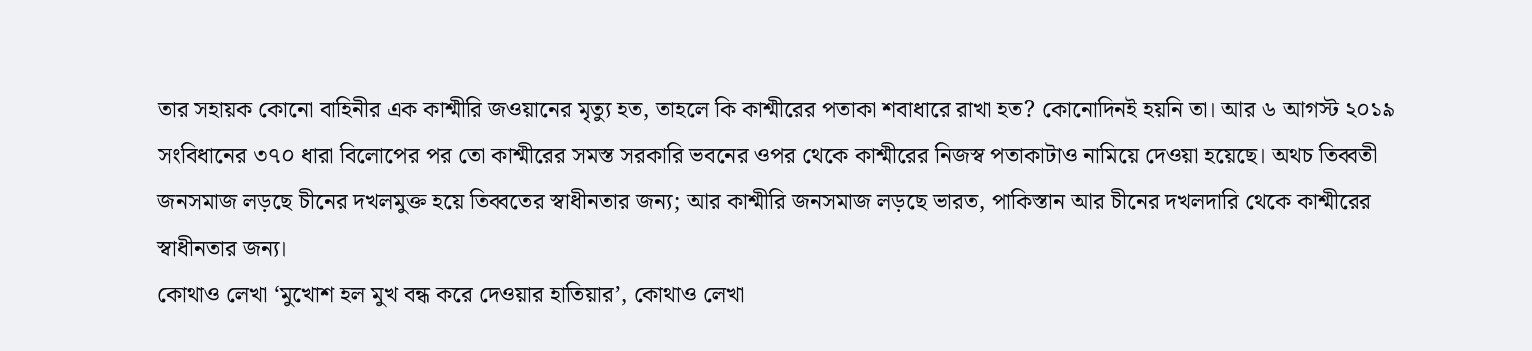তার সহায়ক কোনো বাহিনীর এক কাশ্মীরি জওয়ানের মৃত্যু হত, তাহলে কি কাশ্মীরের পতাকা শবাধারে রাখা হত? কোনোদিনই হয়নি তা। আর ৬ আগস্ট ২০১৯ সংবিধানের ৩৭০ ধারা বিলোপের পর তো কাশ্মীরের সমস্ত সরকারি ভবনের ওপর থেকে কাশ্মীরের নিজস্ব পতাকাটাও নামিয়ে দেওয়া হয়েছে। অথচ তিব্বতী জনসমাজ লড়ছে চীনের দখলমুক্ত হয়ে তিব্বতের স্বাধীনতার জন্য; আর কাশ্মীরি জনসমাজ লড়ছে ভারত, পাকিস্তান আর চীনের দখলদারি থেকে কাশ্মীরের স্বাধীনতার জন্য।
কোথাও লেখা ‘মুখোশ হল মুখ বন্ধ করে দেওয়ার হাতিয়ার’, কোথাও লেখা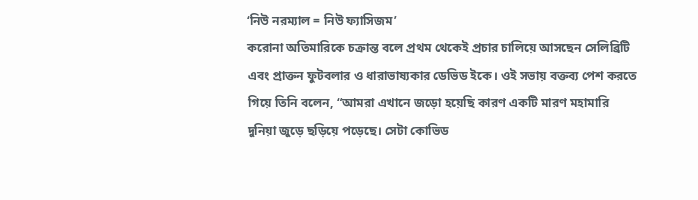‘নিউ নরম্যাল = নিউ ফ্যাসিজম’
করোনা অতিমারিকে চক্রান্ত বলে প্রথম থেকেই প্রচার চালিয়ে আসছেন সেলিব্রিটি এবং প্রাক্তন ফুটবলার ও ধারাভাষ্যকার ডেভিড ইকে। ওই সভায় বক্তব্য পেশ করতে গিয়ে তিনি বলেন, “আমরা এখানে জড়ো হয়েছি কারণ একটি মারণ মহামারি দুনিয়া জুড়ে ছড়িয়ে পড়েছে। সেটা কোভিড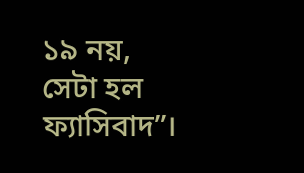১৯ নয়, সেটা হল ফ্যাসিবাদ”।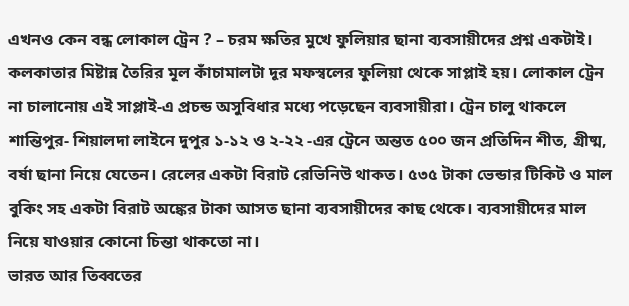এখনও কেন বন্ধ লোকাল ট্রেন ? – চরম ক্ষতির মুখে ফুলিয়ার ছানা ব্যবসায়ীদের প্রশ্ন একটাই।
কলকাতার মিষ্টান্ন তৈরির মূল কাঁচামালটা দূর মফস্বলের ফুলিয়া থেকে সাপ্লাই হয়। লোকাল ট্রেন না চালানোয় এই সাপ্লাই-এ প্রচন্ড অসুবিধার মধ্যে পড়েছেন ব্যবসায়ীরা। ট্রেন চালু থাকলে শান্তিপুর- শিয়ালদা লাইনে দুপুর ১-১২ ও ২-২২ -এর ট্রেনে অন্তত ৫০০ জন প্রতিদিন শীত, গ্রীষ্ম, বর্ষা ছানা নিয়ে যেতেন। রেলের একটা বিরাট রেভিনিউ থাকত। ৫৩৫ টাকা ভেন্ডার টিকিট ও মাল বুকিং সহ একটা বিরাট অঙ্কের টাকা আসত ছানা ব্যবসায়ীদের কাছ থেকে। ব্যবসায়ীদের মাল নিয়ে যাওয়ার কোনো চিন্তা থাকতো না।
ভারত আর তিব্বতের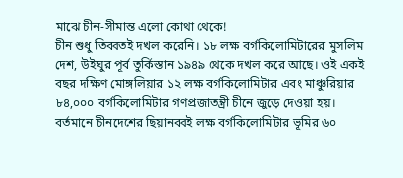মাঝে চীন-সীমান্ত এলো কোথা থেকে!
চীন শুধু তিব্বতই দখল করেনি। ১৮ লক্ষ বর্গকিলোমিটারের মুসলিম দেশ, উইঘুর পূর্ব তুর্কিস্তান ১৯৪৯ থেকে দখল করে আছে। ওই একই বছর দক্ষিণ মোঙ্গলিয়ার ১২ লক্ষ বর্গকিলোমিটার এবং মাঞ্চুরিয়ার ৮৪,০০০ বর্গকিলোমিটার গণপ্রজাতন্ত্রী চীনে জুড়ে দেওয়া হয়। বর্তমানে চীনদেশের ছিয়ানব্বই লক্ষ বর্গকিলোমিটার ভূমির ৬০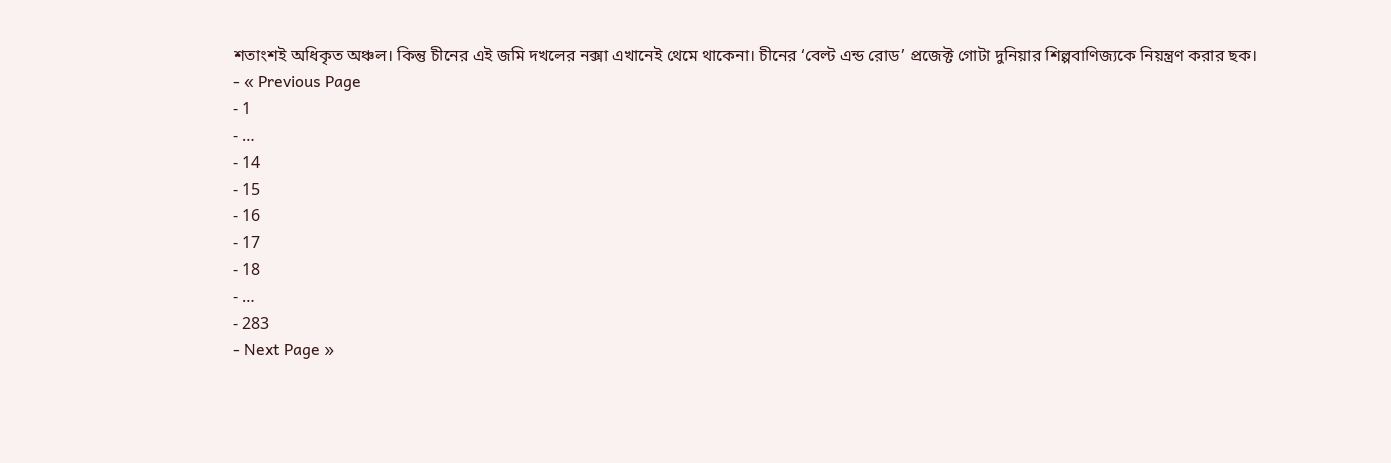শতাংশই অধিকৃত অঞ্চল। কিন্তু চীনের এই জমি দখলের নক্সা এখানেই থেমে থাকেনা। চীনের ‘বেল্ট এন্ড রোড’ প্রজেক্ট গোটা দুনিয়ার শিল্পবাণিজ্যকে নিয়ন্ত্রণ করার ছক।
- « Previous Page
- 1
- …
- 14
- 15
- 16
- 17
- 18
- …
- 283
- Next Page »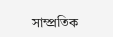সাম্প্রতিক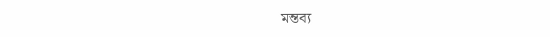মন্তব্য